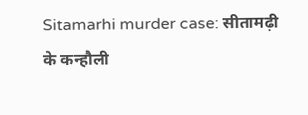Sitamarhi murder case: सीतामढ़ी के कन्हौली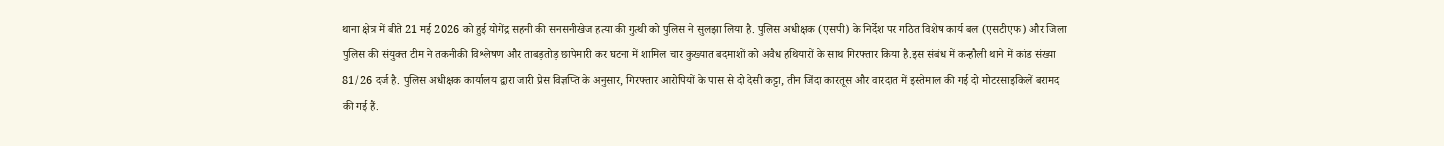थाना क्षेत्र में बीते 21 मई 2026 को हुई योगेंद्र सहनी की सनसनीखेज हत्या की गुत्थी को पुलिस ने सुलझा लिया है. पुलिस अधीक्षक (एसपी) के निर्देश पर गठित विशेष कार्य बल (एसटीएफ) और जिला पुलिस की संयुक्त टीम ने तकनीकी विश्लेषण और ताबड़तोड़ छापेमारी कर घटना में शामिल चार कुख्यात बदमाशों को अवैध हथियारों के साथ गिरफ्तार किया है.इस संबंध में कन्हौली थाने में कांड संख्या 81/26 दर्ज है. पुलिस अधीक्षक कार्यालय द्वारा जारी प्रेस विज्ञप्ति के अनुसार, गिरफ्तार आरोपियों के पास से दो देसी कट्टा, तीन जिंदा कारतूस और वारदात में इस्तेमाल की गई दो मोटरसाइकिलें बरामद की गई हैं.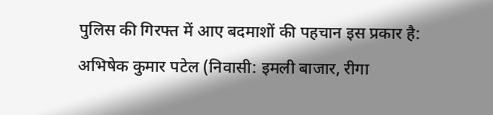पुलिस की गिरफ्त में आए बदमाशों की पहचान इस प्रकार है:
अभिषेक कुमार पटेल (निवासी: इमली बाजार, रीगा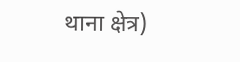थाना क्षेत्र)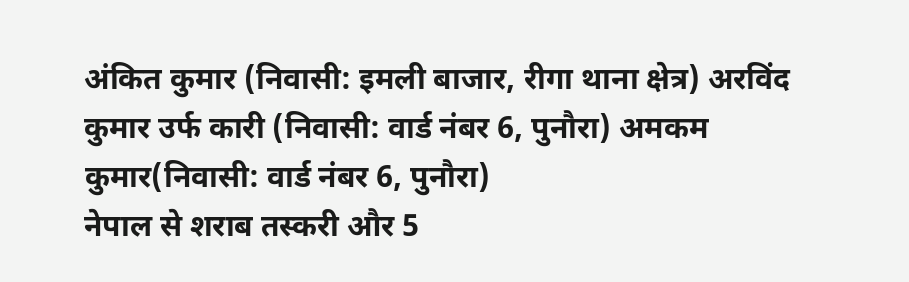अंकित कुमार (निवासी: इमली बाजार, रीगा थाना क्षेत्र) अरविंद कुमार उर्फ कारी (निवासी: वार्ड नंबर 6, पुनौरा) अमकम कुमार(निवासी: वार्ड नंबर 6, पुनौरा)
नेपाल से शराब तस्करी और 5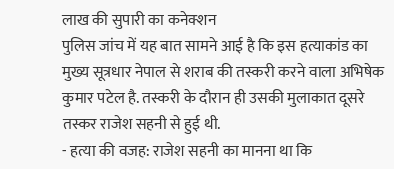लाख की सुपारी का कनेक्शन
पुलिस जांच में यह बात सामने आई है कि इस हत्याकांड का मुख्य सूत्रधार नेपाल से शराब की तस्करी करने वाला अभिषेक कुमार पटेल है. तस्करी के दौरान ही उसकी मुलाकात दूसरे तस्कर राजेश सहनी से हुई थी.
- हत्या की वजह: राजेश सहनी का मानना था कि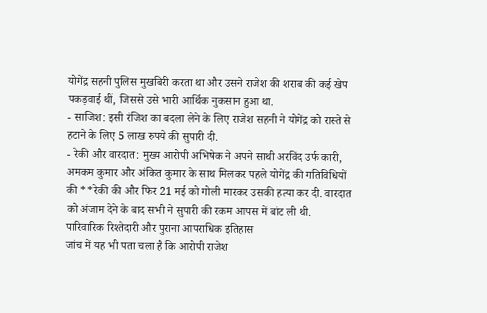योगेंद्र सहनी पुलिस मुखबिरी करता था और उसने राजेश की शराब की कई खेप पकड़वाई थीं, जिससे उसे भारी आर्थिक नुकसान हुआ था.
- साजिश: इसी रंजिश का बदला लेने के लिए राजेश सहनी ने योगेंद्र को रास्ते से हटाने के लिए 5 लाख रुपये की सुपारी दी.
- रेकी और वारदात: मुख्य आरोपी अभिषेक ने अपने साथी अरविंद उर्फ कारी, अमकम कुमार और अंकित कुमार के साथ मिलकर पहले योगेंद्र की गतिविधियों की **रेकी की और फिर 21 मई को गोली मारकर उसकी हत्या कर दी. वारदात को अंजाम देने के बाद सभी ने सुपारी की रकम आपस में बांट ली थी.
पारिवारिक रिश्तेदारी और पुराना आपराधिक इतिहास
जांच में यह भी पता चला है कि आरोपी राजेश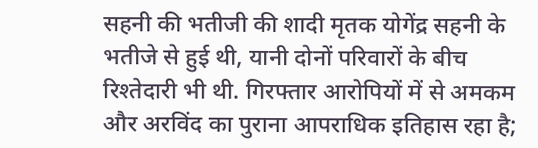सहनी की भतीजी की शादी मृतक योगेंद्र सहनी के भतीजे से हुई थी, यानी दोनों परिवारों के बीच रिश्तेदारी भी थी. गिरफ्तार आरोपियों में से अमकम और अरविंद का पुराना आपराधिक इतिहास रहा है;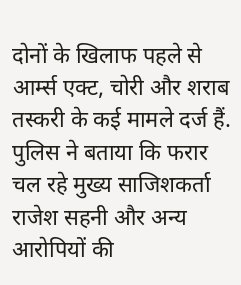दोनों के खिलाफ पहले से आर्म्स एक्ट, चोरी और शराब तस्करी के कई मामले दर्ज हैं. पुलिस ने बताया कि फरार चल रहे मुख्य साजिशकर्ता राजेश सहनी और अन्य आरोपियों की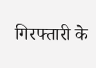गिरफ्तारी के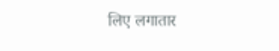लिए लगातार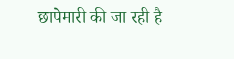छापेमारी की जा रही है